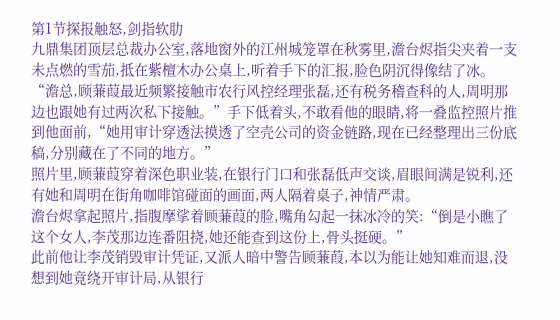第1节探报触怒,剑指软肋
九鼎集团顶层总裁办公室,落地窗外的江州城笼罩在秋雾里,澹台烬指尖夹着一支未点燃的雪茄,抵在紫檀木办公桌上,听着手下的汇报,脸色阴沉得像结了冰。
“澹总,顾蒹葭最近频繁接触市农行风控经理张磊,还有税务稽查科的人,周明那边也跟她有过两次私下接触。”手下低着头,不敢看他的眼睛,将一叠监控照片推到他面前,“她用审计穿透法摸透了空壳公司的资金链路,现在已经整理出三份底稿,分别藏在了不同的地方。”
照片里,顾蒹葭穿着深色职业装,在银行门口和张磊低声交谈,眉眼间满是锐利,还有她和周明在街角咖啡馆碰面的画面,两人隔着桌子,神情严肃。
澹台烬拿起照片,指腹摩挲着顾蒹葭的脸,嘴角勾起一抹冰冷的笑:“倒是小瞧了这个女人,李茂那边连番阻挠,她还能查到这份上,骨头挺硬。”
此前他让李茂销毁审计凭证,又派人暗中警告顾蒹葭,本以为能让她知难而退,没想到她竟绕开审计局,从银行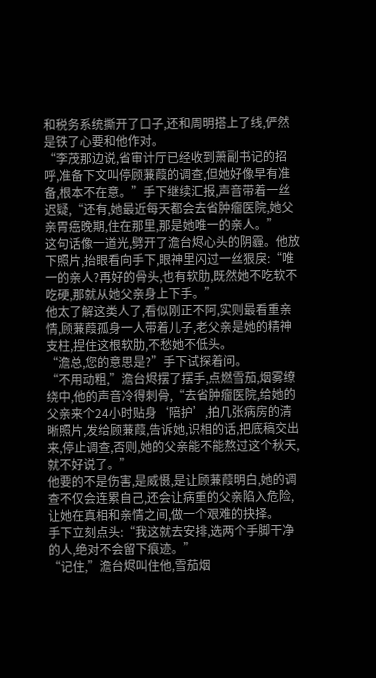和税务系统撕开了口子,还和周明搭上了线,俨然是铁了心要和他作对。
“李茂那边说,省审计厅已经收到萧副书记的招呼,准备下文叫停顾蒹葭的调查,但她好像早有准备,根本不在意。”手下继续汇报,声音带着一丝迟疑,“还有,她最近每天都会去省肿瘤医院,她父亲胃癌晚期,住在那里,那是她唯一的亲人。”
这句话像一道光,劈开了澹台烬心头的阴霾。他放下照片,抬眼看向手下,眼神里闪过一丝狠戾:“唯一的亲人?再好的骨头,也有软肋,既然她不吃软不吃硬,那就从她父亲身上下手。”
他太了解这类人了,看似刚正不阿,实则最看重亲情,顾蒹葭孤身一人带着儿子,老父亲是她的精神支柱,捏住这根软肋,不愁她不低头。
“澹总,您的意思是?”手下试探着问。
“不用动粗,”澹台烬摆了摆手,点燃雪茄,烟雾缭绕中,他的声音冷得刺骨,“去省肿瘤医院,给她的父亲来个24小时贴身‘陪护’,拍几张病房的清晰照片,发给顾蒹葭,告诉她,识相的话,把底稿交出来,停止调查,否则,她的父亲能不能熬过这个秋天,就不好说了。”
他要的不是伤害,是威慑,是让顾蒹葭明白,她的调查不仅会连累自己,还会让病重的父亲陷入危险,让她在真相和亲情之间,做一个艰难的抉择。
手下立刻点头:“我这就去安排,选两个手脚干净的人,绝对不会留下痕迹。”
“记住,”澹台烬叫住他,雪茄烟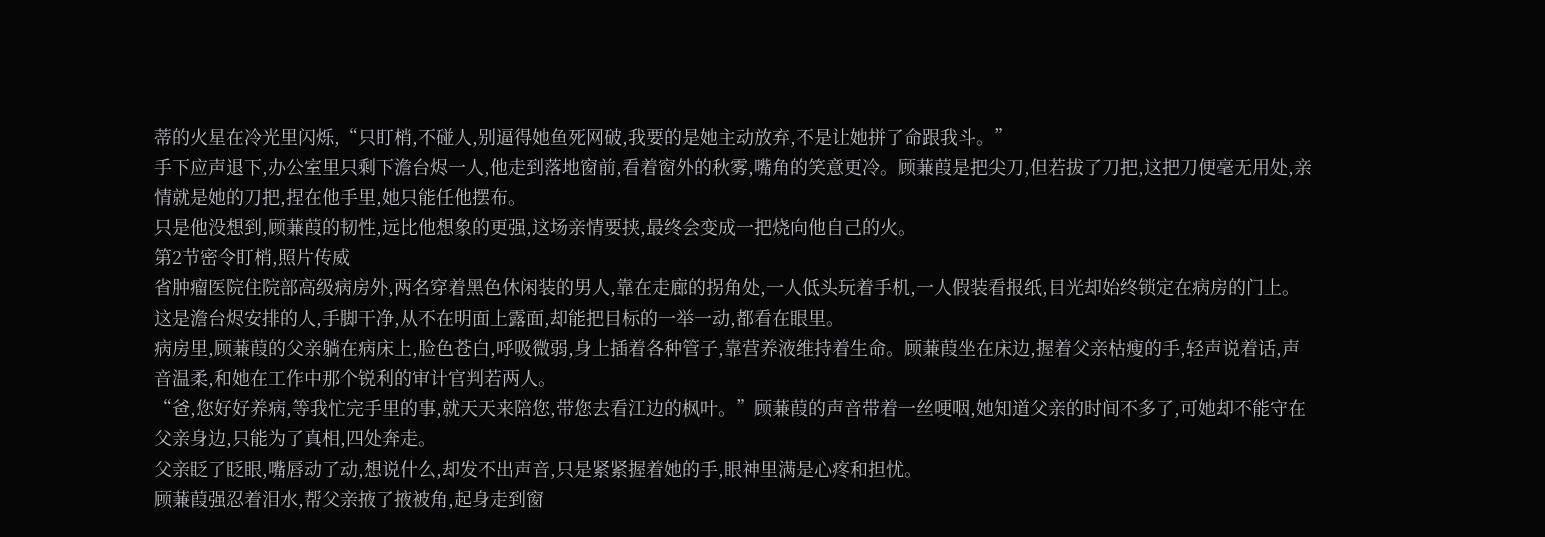蒂的火星在冷光里闪烁,“只盯梢,不碰人,别逼得她鱼死网破,我要的是她主动放弃,不是让她拼了命跟我斗。”
手下应声退下,办公室里只剩下澹台烬一人,他走到落地窗前,看着窗外的秋雾,嘴角的笑意更冷。顾蒹葭是把尖刀,但若拔了刀把,这把刀便毫无用处,亲情就是她的刀把,捏在他手里,她只能任他摆布。
只是他没想到,顾蒹葭的韧性,远比他想象的更强,这场亲情要挟,最终会变成一把烧向他自己的火。
第2节密令盯梢,照片传威
省肿瘤医院住院部高级病房外,两名穿着黑色休闲装的男人,靠在走廊的拐角处,一人低头玩着手机,一人假装看报纸,目光却始终锁定在病房的门上。
这是澹台烬安排的人,手脚干净,从不在明面上露面,却能把目标的一举一动,都看在眼里。
病房里,顾蒹葭的父亲躺在病床上,脸色苍白,呼吸微弱,身上插着各种管子,靠营养液维持着生命。顾蒹葭坐在床边,握着父亲枯瘦的手,轻声说着话,声音温柔,和她在工作中那个锐利的审计官判若两人。
“爸,您好好养病,等我忙完手里的事,就天天来陪您,带您去看江边的枫叶。”顾蒹葭的声音带着一丝哽咽,她知道父亲的时间不多了,可她却不能守在父亲身边,只能为了真相,四处奔走。
父亲眨了眨眼,嘴唇动了动,想说什么,却发不出声音,只是紧紧握着她的手,眼神里满是心疼和担忧。
顾蒹葭强忍着泪水,帮父亲掖了掖被角,起身走到窗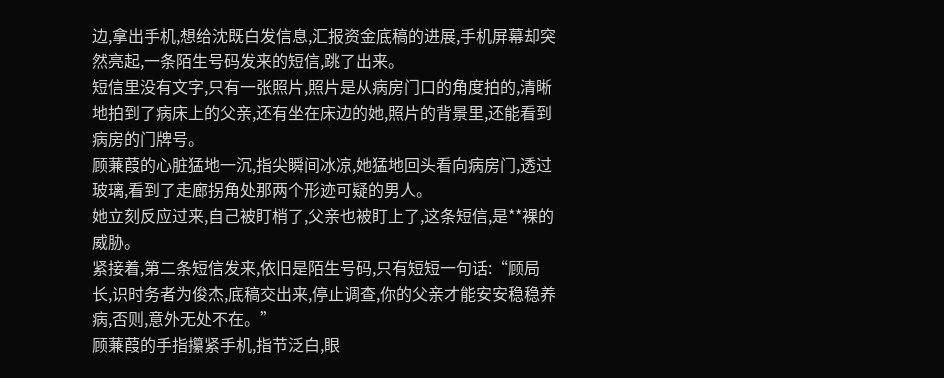边,拿出手机,想给沈既白发信息,汇报资金底稿的进展,手机屏幕却突然亮起,一条陌生号码发来的短信,跳了出来。
短信里没有文字,只有一张照片,照片是从病房门口的角度拍的,清晰地拍到了病床上的父亲,还有坐在床边的她,照片的背景里,还能看到病房的门牌号。
顾蒹葭的心脏猛地一沉,指尖瞬间冰凉,她猛地回头看向病房门,透过玻璃,看到了走廊拐角处那两个形迹可疑的男人。
她立刻反应过来,自己被盯梢了,父亲也被盯上了,这条短信,是**裸的威胁。
紧接着,第二条短信发来,依旧是陌生号码,只有短短一句话:“顾局长,识时务者为俊杰,底稿交出来,停止调查,你的父亲才能安安稳稳养病,否则,意外无处不在。”
顾蒹葭的手指攥紧手机,指节泛白,眼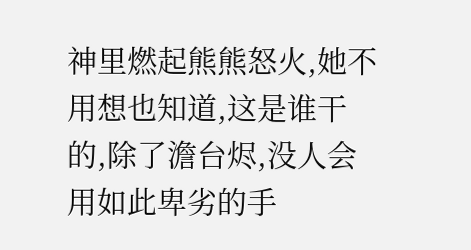神里燃起熊熊怒火,她不用想也知道,这是谁干的,除了澹台烬,没人会用如此卑劣的手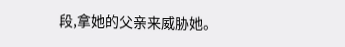段,拿她的父亲来威胁她。